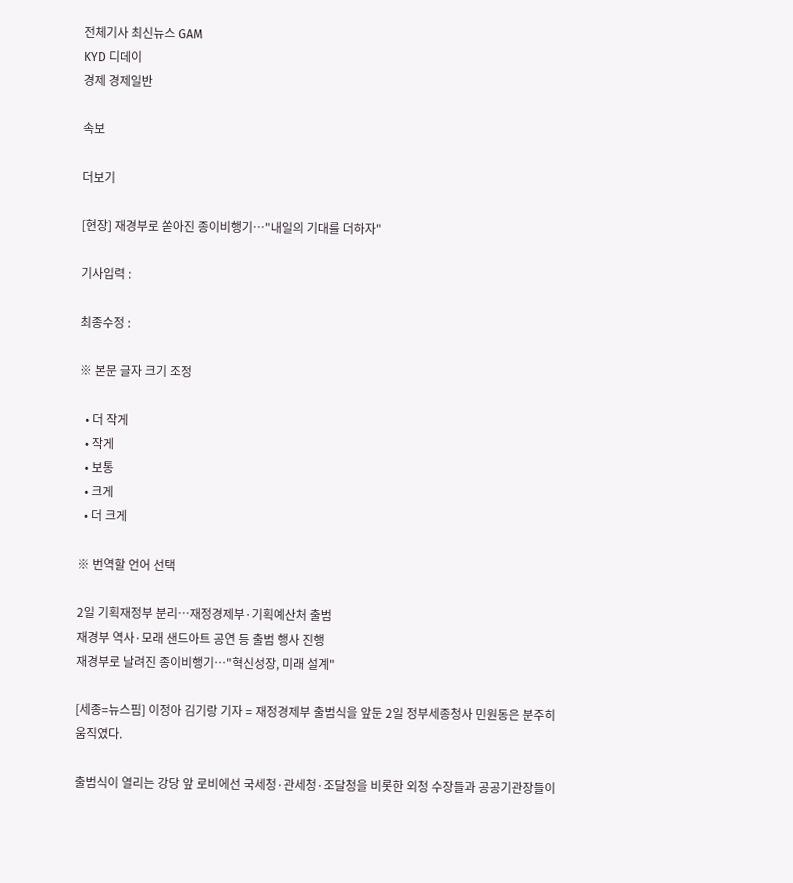전체기사 최신뉴스 GAM
KYD 디데이
경제 경제일반

속보

더보기

[현장] 재경부로 쏟아진 종이비행기…"내일의 기대를 더하자"

기사입력 :

최종수정 :

※ 본문 글자 크기 조정

  • 더 작게
  • 작게
  • 보통
  • 크게
  • 더 크게

※ 번역할 언어 선택

2일 기획재정부 분리…재정경제부·기획예산처 출범
재경부 역사·모래 샌드아트 공연 등 출범 행사 진행
재경부로 날려진 종이비행기…"혁신성장, 미래 설계"

[세종=뉴스핌] 이정아 김기랑 기자 = 재정경제부 출범식을 앞둔 2일 정부세종청사 민원동은 분주히 움직였다.

출범식이 열리는 강당 앞 로비에선 국세청·관세청·조달청을 비롯한 외청 수장들과 공공기관장들이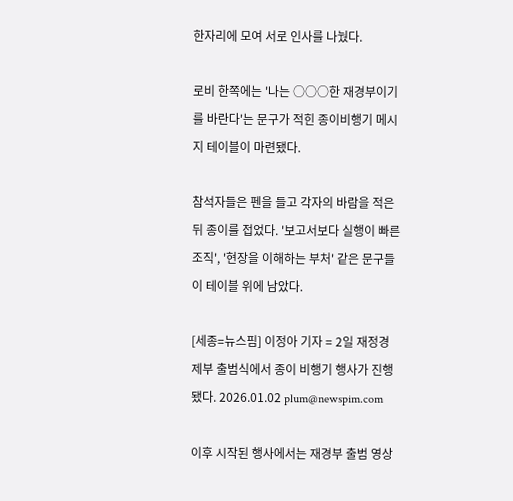한자리에 모여 서로 인사를 나눴다.

로비 한쪽에는 '나는 ○○○한 재경부이기를 바란다'는 문구가 적힌 종이비행기 메시지 테이블이 마련됐다.

참석자들은 펜을 들고 각자의 바람을 적은 뒤 종이를 접었다. '보고서보다 실행이 빠른 조직', '현장을 이해하는 부처' 같은 문구들이 테이블 위에 남았다.

[세종=뉴스핌] 이정아 기자 = 2일 재정경제부 출범식에서 종이 비행기 행사가 진행됐다. 2026.01.02 plum@newspim.com

이후 시작된 행사에서는 재경부 출범 영상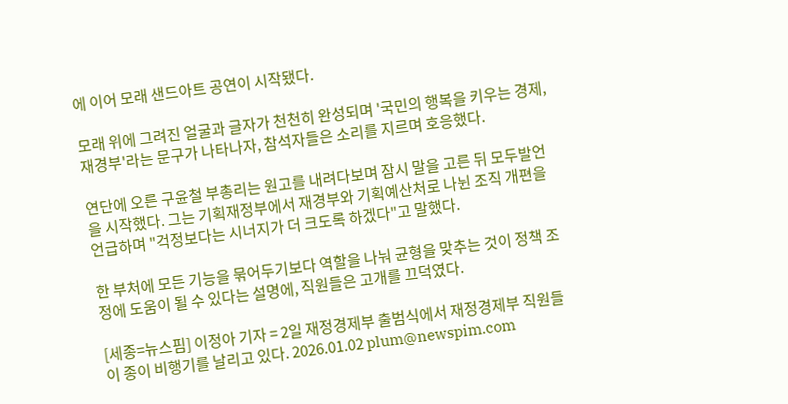에 이어 모래 샌드아트 공연이 시작됐다.

모래 위에 그려진 얼굴과 글자가 천천히 완성되며 '국민의 행복을 키우는 경제, 재경부'라는 문구가 나타나자, 참석자들은 소리를 지르며 호응했다.

연단에 오른 구윤철 부총리는 원고를 내려다보며 잠시 말을 고른 뒤 모두발언을 시작했다. 그는 기획재정부에서 재경부와 기획예산처로 나뉜 조직 개편을 언급하며 "걱정보다는 시너지가 더 크도록 하겠다"고 말했다.

한 부처에 모든 기능을 묶어두기보다 역할을 나눠 균형을 맞추는 것이 정책 조정에 도움이 될 수 있다는 설명에, 직원들은 고개를 끄덕였다.

[세종=뉴스핌] 이정아 기자 = 2일 재정경제부 출범식에서 재정경제부 직원들이 종이 비행기를 날리고 있다. 2026.01.02 plum@newspim.com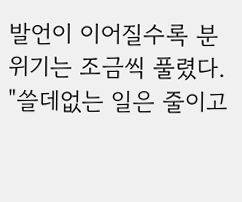발언이 이어질수록 분위기는 조금씩 풀렸다. "쓸데없는 일은 줄이고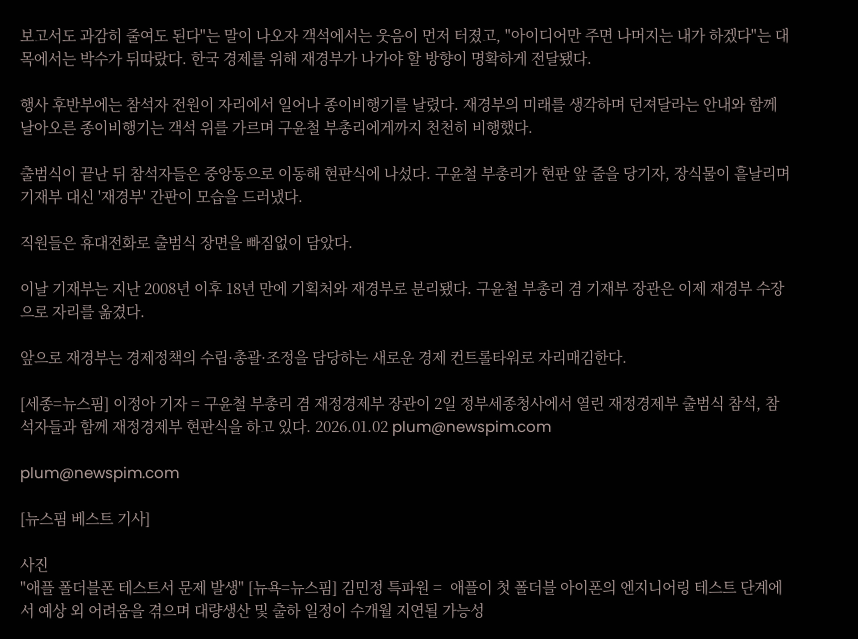보고서도 과감히 줄여도 된다"는 말이 나오자 객석에서는 웃음이 먼저 터졌고, "아이디어만 주면 나머지는 내가 하겠다"는 대목에서는 박수가 뒤따랐다. 한국 경제를 위해 재경부가 나가야 할 방향이 명확하게 전달됐다.

행사 후반부에는 참석자 전원이 자리에서 일어나 종이비행기를 날렸다. 재경부의 미래를 생각하며 던져달라는 안내와 함께 날아오른 종이비행기는 객석 위를 가르며 구윤철 부총리에게까지 천천히 비행했다.

출범식이 끝난 뒤 참석자들은 중앙동으로 이동해 현판식에 나섰다. 구윤철 부총리가 현판 앞 줄을 당기자, 장식물이 흩날리며 기재부 대신 '재경부' 간판이 모습을 드러냈다.

직원들은 휴대전화로 출범식 장면을 빠짐없이 담았다.

이날 기재부는 지난 2008년 이후 18년 만에 기획처와 재경부로 분리됐다. 구윤철 부총리 겸 기재부 장관은 이제 재경부 수장으로 자리를 옮겼다.

앞으로 재경부는 경제정책의 수립·총괄·조정을 담당하는 새로운 경제 컨트롤타워로 자리매김한다.

[세종=뉴스핌] 이정아 기자 = 구윤철 부총리 겸 재정경제부 장관이 2일 정부세종청사에서 열린 재정경제부 출범식 참석, 참석자들과 함께 재정경제부 현판식을 하고 있다. 2026.01.02 plum@newspim.com

plum@newspim.com

[뉴스핌 베스트 기사]

사진
"애플 폴더블폰 테스트서 문제 발생" [뉴욕=뉴스핌] 김민정 특파원 =  애플이 첫 폴더블 아이폰의 엔지니어링 테스트 단계에서 예상 외 어려움을 겪으며 대량생산 및 출하 일정이 수개월 지연될 가능성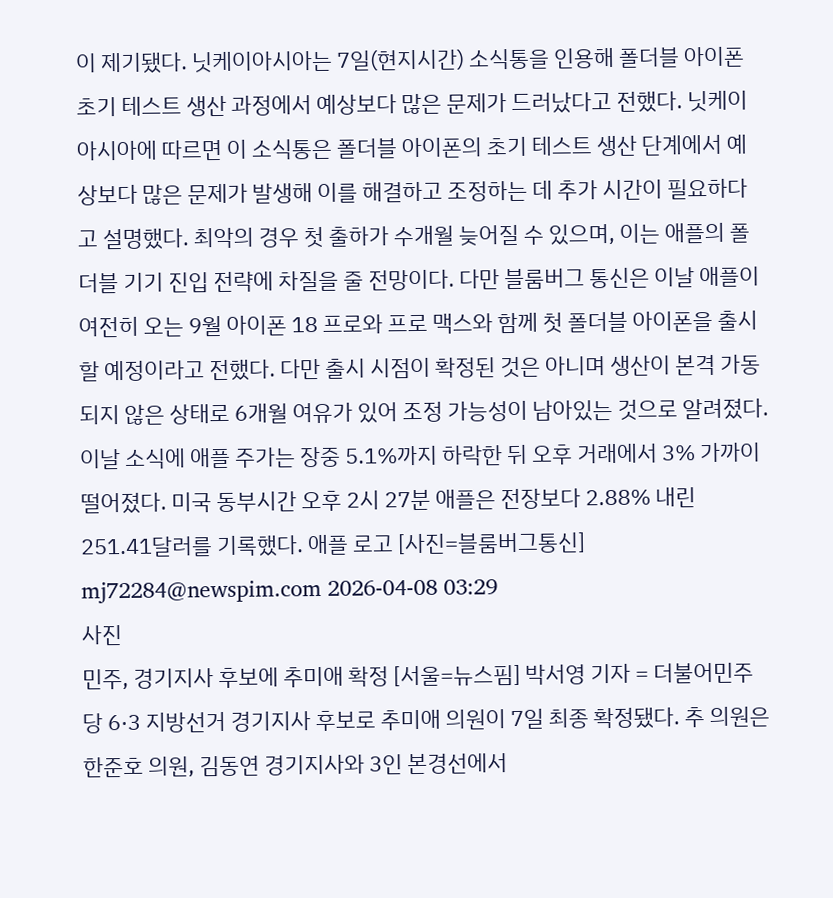이 제기됐다. 닛케이아시아는 7일(현지시간) 소식통을 인용해 폴더블 아이폰 초기 테스트 생산 과정에서 예상보다 많은 문제가 드러났다고 전했다. 닛케이아시아에 따르면 이 소식통은 폴더블 아이폰의 초기 테스트 생산 단계에서 예상보다 많은 문제가 발생해 이를 해결하고 조정하는 데 추가 시간이 필요하다고 설명했다. 최악의 경우 첫 출하가 수개월 늦어질 수 있으며, 이는 애플의 폴더블 기기 진입 전략에 차질을 줄 전망이다. 다만 블룸버그 통신은 이날 애플이 여전히 오는 9월 아이폰 18 프로와 프로 맥스와 함께 첫 폴더블 아이폰을 출시할 예정이라고 전했다. 다만 출시 시점이 확정된 것은 아니며 생산이 본격 가동되지 않은 상태로 6개월 여유가 있어 조정 가능성이 남아있는 것으로 알려졌다.  이날 소식에 애플 주가는 장중 5.1%까지 하락한 뒤 오후 거래에서 3% 가까이 떨어졌다. 미국 동부시간 오후 2시 27분 애플은 전장보다 2.88% 내린 251.41달러를 기록했다. 애플 로고 [사진=블룸버그통신] mj72284@newspim.com 2026-04-08 03:29
사진
민주, 경기지사 후보에 추미애 확정 [서울=뉴스핌] 박서영 기자 = 더불어민주당 6·3 지방선거 경기지사 후보로 추미애 의원이 7일 최종 확정됐다. 추 의원은 한준호 의원, 김동연 경기지사와 3인 본경선에서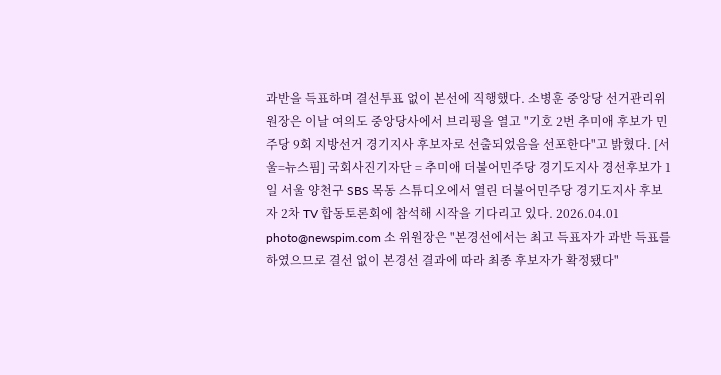과반을 득표하며 결선투표 없이 본선에 직행했다. 소병훈 중앙당 선거관리위원장은 이날 여의도 중앙당사에서 브리핑을 열고 "기호 2번 추미애 후보가 민주당 9회 지방선거 경기지사 후보자로 선출되었음을 선포한다"고 밝혔다. [서울=뉴스핌] 국회사진기자단 = 추미애 더불어민주당 경기도지사 경선후보가 1일 서울 양천구 SBS 목동 스튜디오에서 열린 더불어민주당 경기도지사 후보자 2차 TV 합동토론회에 참석해 시작을 기다리고 있다. 2026.04.01 photo@newspim.com 소 위원장은 "본경선에서는 최고 득표자가 과반 득표를 하였으므로 결선 없이 본경선 결과에 따라 최종 후보자가 확정됐다"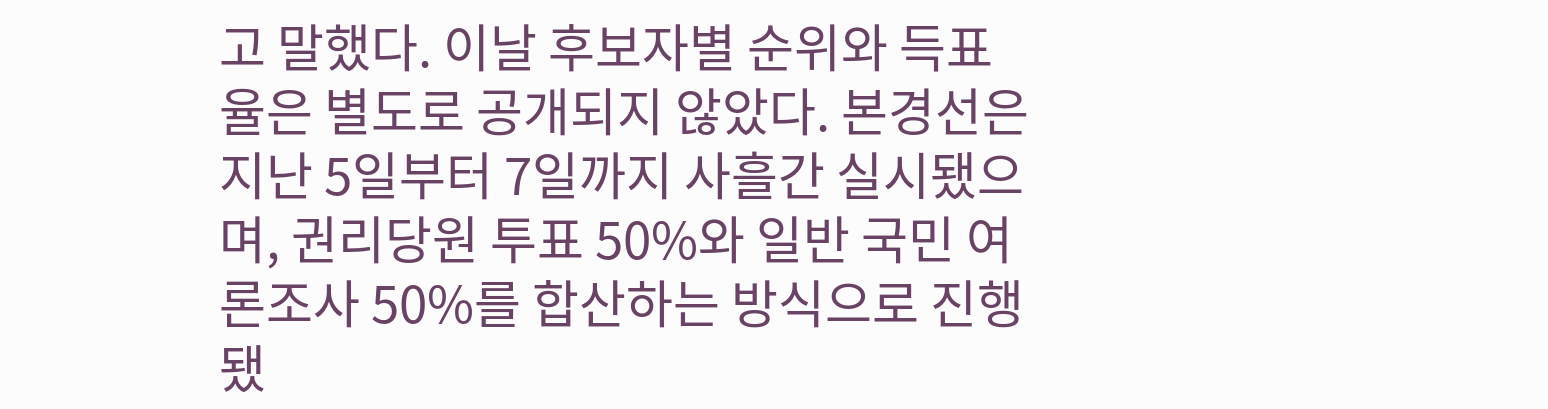고 말했다. 이날 후보자별 순위와 득표율은 별도로 공개되지 않았다. 본경선은 지난 5일부터 7일까지 사흘간 실시됐으며, 권리당원 투표 50%와 일반 국민 여론조사 50%를 합산하는 방식으로 진행됐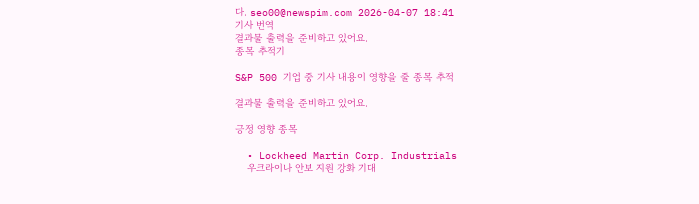다. seo00@newspim.com 2026-04-07 18:41
기사 번역
결과물 출력을 준비하고 있어요.
종목 추적기

S&P 500 기업 중 기사 내용이 영향을 줄 종목 추적

결과물 출력을 준비하고 있어요.

긍정 영향 종목

  • Lockheed Martin Corp. Industrials
    우크라이나 안보 지원 강화 기대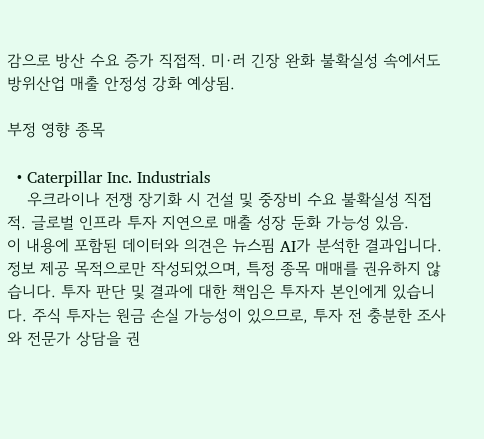감으로 방산 수요 증가 직접적. 미·러 긴장 완화 불확실성 속에서도 방위산업 매출 안정성 강화 예상됨.

부정 영향 종목

  • Caterpillar Inc. Industrials
    우크라이나 전쟁 장기화 시 건설 및 중장비 수요 불확실성 직접적. 글로벌 인프라 투자 지연으로 매출 성장 둔화 가능성 있음.
이 내용에 포함된 데이터와 의견은 뉴스핌 AI가 분석한 결과입니다. 정보 제공 목적으로만 작성되었으며, 특정 종목 매매를 권유하지 않습니다. 투자 판단 및 결과에 대한 책임은 투자자 본인에게 있습니다. 주식 투자는 원금 손실 가능성이 있으므로, 투자 전 충분한 조사와 전문가 상담을 권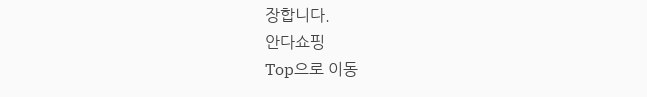장합니다.
안다쇼핑
Top으로 이동